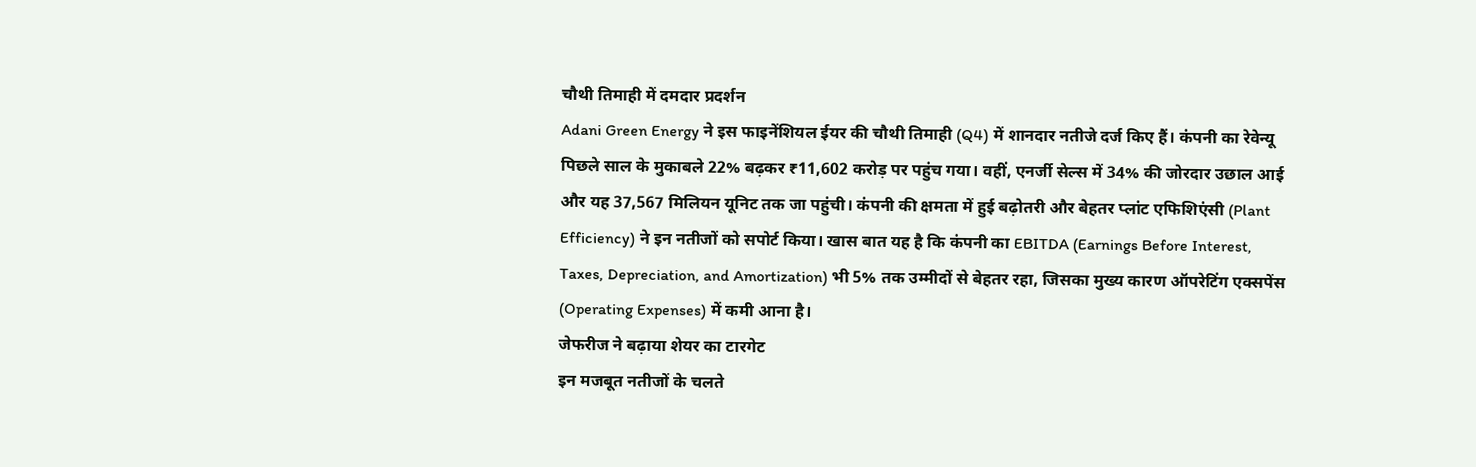चौथी तिमाही में दमदार प्रदर्शन
Adani Green Energy ने इस फाइनेंशियल ईयर की चौथी तिमाही (Q4) में शानदार नतीजे दर्ज किए हैं। कंपनी का रेवेन्यू पिछले साल के मुकाबले 22% बढ़कर ₹11,602 करोड़ पर पहुंच गया। वहीं, एनर्जी सेल्स में 34% की जोरदार उछाल आई और यह 37,567 मिलियन यूनिट तक जा पहुंची। कंपनी की क्षमता में हुई बढ़ोतरी और बेहतर प्लांट एफिशिएंसी (Plant Efficiency) ने इन नतीजों को सपोर्ट किया। खास बात यह है कि कंपनी का EBITDA (Earnings Before Interest, Taxes, Depreciation, and Amortization) भी 5% तक उम्मीदों से बेहतर रहा, जिसका मुख्य कारण ऑपरेटिंग एक्सपेंस (Operating Expenses) में कमी आना है।
जेफरीज ने बढ़ाया शेयर का टारगेट
इन मजबूत नतीजों के चलते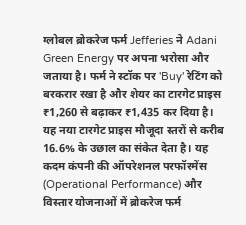ग्लोबल ब्रोकरेज फर्म Jefferies ने Adani Green Energy पर अपना भरोसा और जताया है। फर्म ने स्टॉक पर 'Buy' रेटिंग को बरकरार रखा है और शेयर का टारगेट प्राइस ₹1,260 से बढ़ाकर ₹1,435 कर दिया है। यह नया टारगेट प्राइस मौजूदा स्तरों से करीब 16.6% के उछाल का संकेत देता है। यह कदम कंपनी की ऑपरेशनल परफॉरमेंस (Operational Performance) और विस्तार योजनाओं में ब्रोकरेज फर्म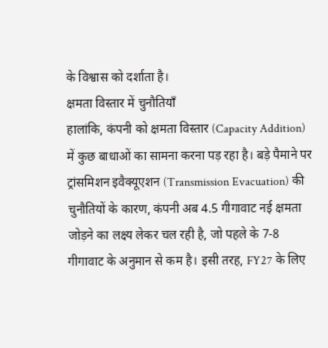के विश्वास को दर्शाता है।
क्षमता विस्तार में चुनौतियाँ
हालांकि, कंपनी को क्षमता विस्तार (Capacity Addition) में कुछ बाधाओं का सामना करना पड़ रहा है। बड़े पैमाने पर ट्रांसमिशन इवैक्यूएशन (Transmission Evacuation) की चुनौतियों के कारण, कंपनी अब 4.5 गीगावाट नई क्षमता जोड़ने का लक्ष्य लेकर चल रही है, जो पहले के 7-8 गीगावाट के अनुमान से कम है। इसी तरह, FY27 के लिए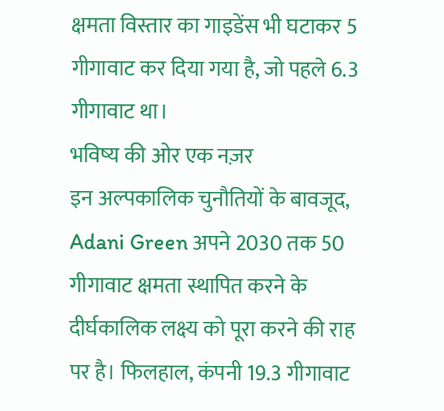क्षमता विस्तार का गाइडेंस भी घटाकर 5 गीगावाट कर दिया गया है, जो पहले 6.3 गीगावाट था।
भविष्य की ओर एक नज़र
इन अल्पकालिक चुनौतियों के बावजूद, Adani Green अपने 2030 तक 50 गीगावाट क्षमता स्थापित करने के दीर्घकालिक लक्ष्य को पूरा करने की राह पर है। फिलहाल, कंपनी 19.3 गीगावाट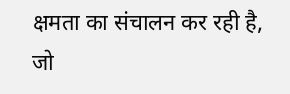क्षमता का संचालन कर रही है, जो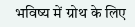भविष्य में ग्रोथ के लिए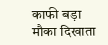काफी बड़ा मौका दिखाता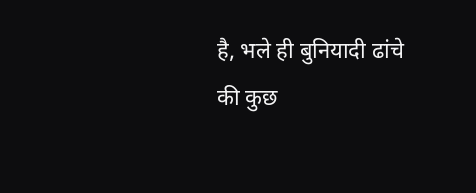है, भले ही बुनियादी ढांचे की कुछ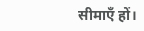सीमाएँ हों।